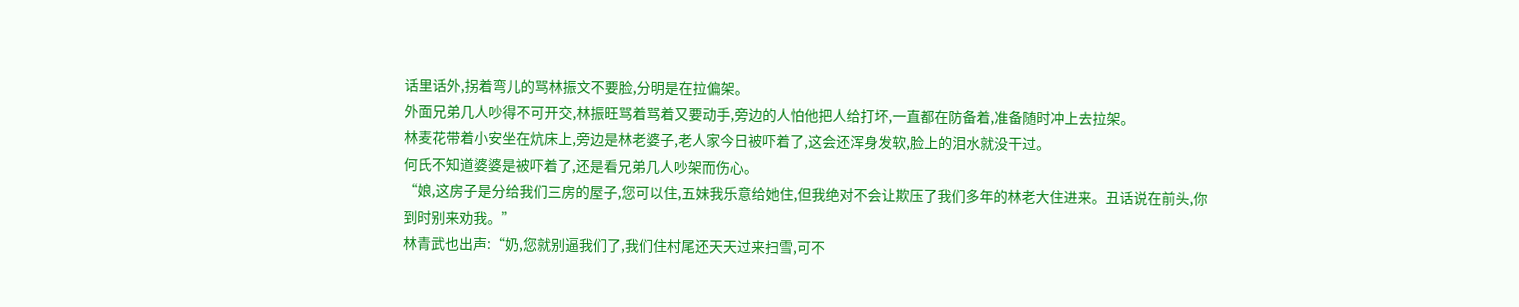话里话外,拐着弯儿的骂林振文不要脸,分明是在拉偏架。
外面兄弟几人吵得不可开交,林振旺骂着骂着又要动手,旁边的人怕他把人给打坏,一直都在防备着,准备随时冲上去拉架。
林麦花带着小安坐在炕床上,旁边是林老婆子,老人家今日被吓着了,这会还浑身发软,脸上的泪水就没干过。
何氏不知道婆婆是被吓着了,还是看兄弟几人吵架而伤心。
“娘,这房子是分给我们三房的屋子,您可以住,五妹我乐意给她住,但我绝对不会让欺压了我们多年的林老大住进来。丑话说在前头,你到时别来劝我。”
林青武也出声:“奶,您就别逼我们了,我们住村尾还天天过来扫雪,可不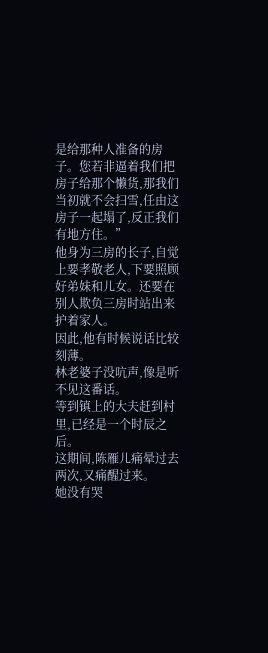是给那种人准备的房子。您若非逼着我们把房子给那个懒货,那我们当初就不会扫雪,任由这房子一起塌了,反正我们有地方住。”
他身为三房的长子,自觉上要孝敬老人,下要照顾好弟妹和儿女。还要在别人欺负三房时站出来护着家人。
因此,他有时候说话比较刻薄。
林老婆子没吭声,像是听不见这番话。
等到镇上的大夫赶到村里,已经是一个时辰之后。
这期间,陈雁儿痛晕过去两次,又痛醒过来。
她没有哭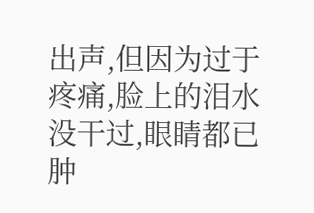出声,但因为过于疼痛,脸上的泪水没干过,眼睛都已肿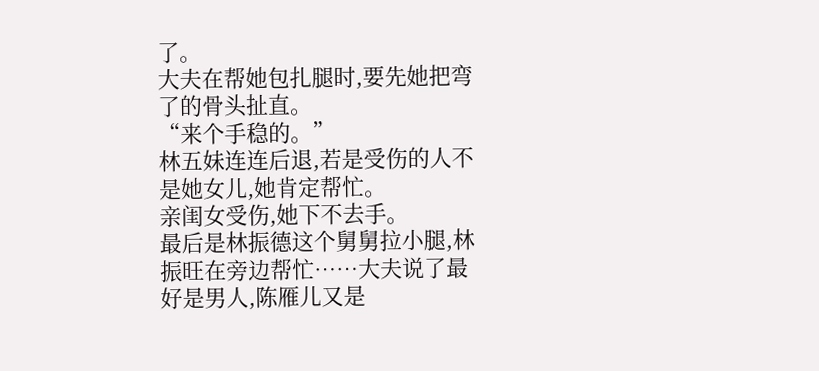了。
大夫在帮她包扎腿时,要先她把弯了的骨头扯直。
“来个手稳的。”
林五妹连连后退,若是受伤的人不是她女儿,她肯定帮忙。
亲闺女受伤,她下不去手。
最后是林振德这个舅舅拉小腿,林振旺在旁边帮忙……大夫说了最好是男人,陈雁儿又是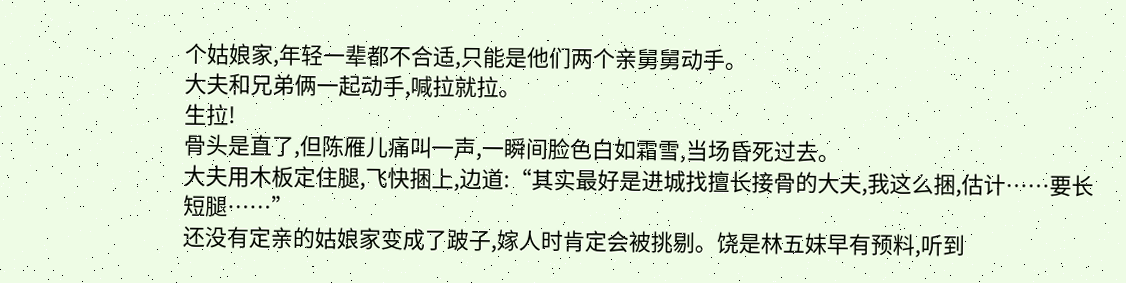个姑娘家,年轻一辈都不合适,只能是他们两个亲舅舅动手。
大夫和兄弟俩一起动手,喊拉就拉。
生拉!
骨头是直了,但陈雁儿痛叫一声,一瞬间脸色白如霜雪,当场昏死过去。
大夫用木板定住腿,飞快捆上,边道:“其实最好是进城找擅长接骨的大夫,我这么捆,估计……要长短腿……”
还没有定亲的姑娘家变成了跛子,嫁人时肯定会被挑剔。饶是林五妹早有预料,听到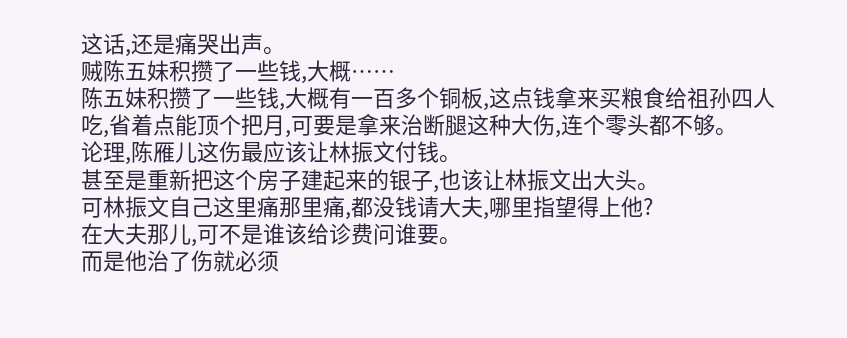这话,还是痛哭出声。
贼陈五妹积攒了一些钱,大概……
陈五妹积攒了一些钱,大概有一百多个铜板,这点钱拿来买粮食给祖孙四人吃,省着点能顶个把月,可要是拿来治断腿这种大伤,连个零头都不够。
论理,陈雁儿这伤最应该让林振文付钱。
甚至是重新把这个房子建起来的银子,也该让林振文出大头。
可林振文自己这里痛那里痛,都没钱请大夫,哪里指望得上他?
在大夫那儿,可不是谁该给诊费问谁要。
而是他治了伤就必须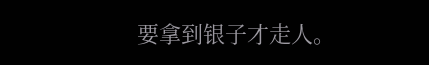要拿到银子才走人。